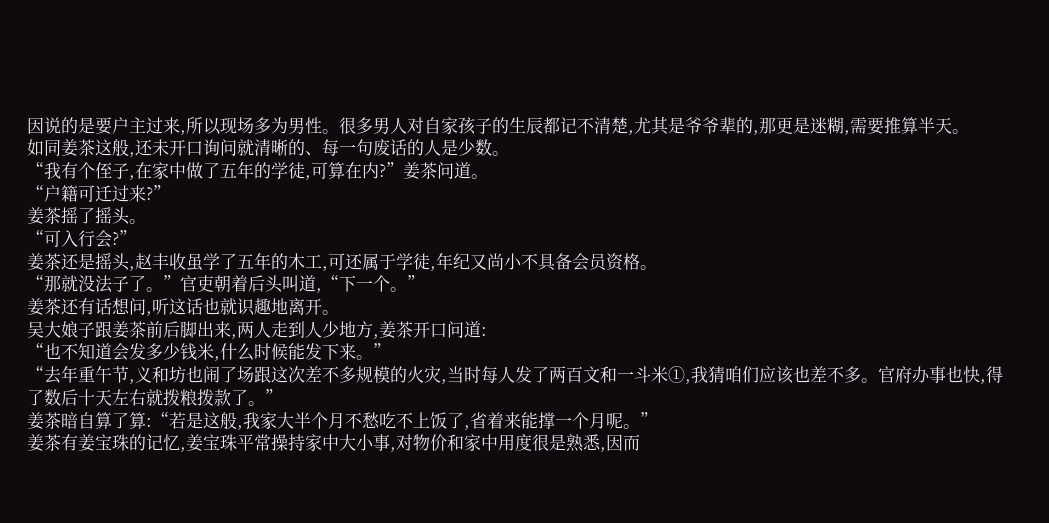因说的是要户主过来,所以现场多为男性。很多男人对自家孩子的生辰都记不清楚,尤其是爷爷辈的,那更是迷糊,需要推算半天。
如同姜茶这般,还未开口询问就清晰的、每一句废话的人是少数。
“我有个侄子,在家中做了五年的学徒,可算在内?”姜茶问道。
“户籍可迁过来?”
姜茶摇了摇头。
“可入行会?”
姜茶还是摇头,赵丰收虽学了五年的木工,可还属于学徒,年纪又尚小不具备会员资格。
“那就没法子了。”官吏朝着后头叫道,“下一个。”
姜茶还有话想问,听这话也就识趣地离开。
吴大娘子跟姜茶前后脚出来,两人走到人少地方,姜茶开口问道:
“也不知道会发多少钱米,什么时候能发下来。”
“去年重午节,义和坊也闹了场跟这次差不多规模的火灾,当时每人发了两百文和一斗米①,我猜咱们应该也差不多。官府办事也快,得了数后十天左右就拨粮拨款了。”
姜茶暗自算了算:“若是这般,我家大半个月不愁吃不上饭了,省着来能撑一个月呢。”
姜茶有姜宝珠的记忆,姜宝珠平常操持家中大小事,对物价和家中用度很是熟悉,因而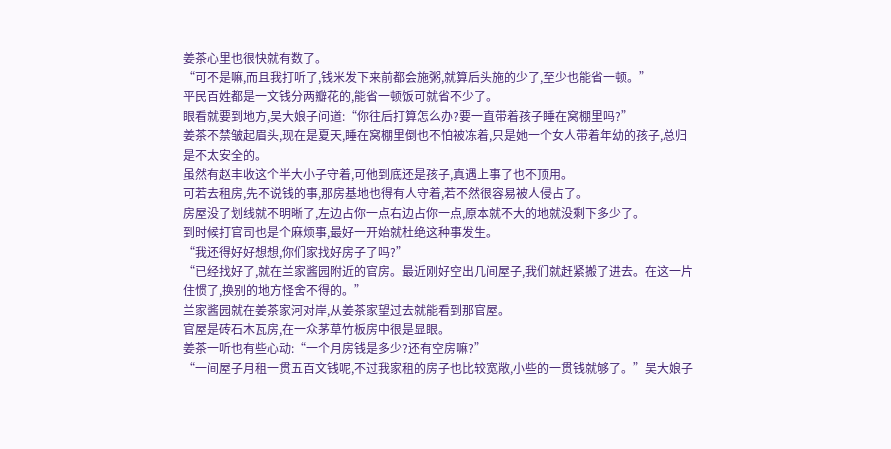姜茶心里也很快就有数了。
“可不是嘛,而且我打听了,钱米发下来前都会施粥,就算后头施的少了,至少也能省一顿。”
平民百姓都是一文钱分两瓣花的,能省一顿饭可就省不少了。
眼看就要到地方,吴大娘子问道:“你往后打算怎么办?要一直带着孩子睡在窝棚里吗?”
姜茶不禁皱起眉头,现在是夏天,睡在窝棚里倒也不怕被冻着,只是她一个女人带着年幼的孩子,总归是不太安全的。
虽然有赵丰收这个半大小子守着,可他到底还是孩子,真遇上事了也不顶用。
可若去租房,先不说钱的事,那房基地也得有人守着,若不然很容易被人侵占了。
房屋没了划线就不明晰了,左边占你一点右边占你一点,原本就不大的地就没剩下多少了。
到时候打官司也是个麻烦事,最好一开始就杜绝这种事发生。
“我还得好好想想,你们家找好房子了吗?”
“已经找好了,就在兰家酱园附近的官房。最近刚好空出几间屋子,我们就赶紧搬了进去。在这一片住惯了,换别的地方怪舍不得的。”
兰家酱园就在姜茶家河对岸,从姜茶家望过去就能看到那官屋。
官屋是砖石木瓦房,在一众茅草竹板房中很是显眼。
姜茶一听也有些心动:“一个月房钱是多少?还有空房嘛?”
“一间屋子月租一贯五百文钱呢,不过我家租的房子也比较宽敞,小些的一贯钱就够了。”吴大娘子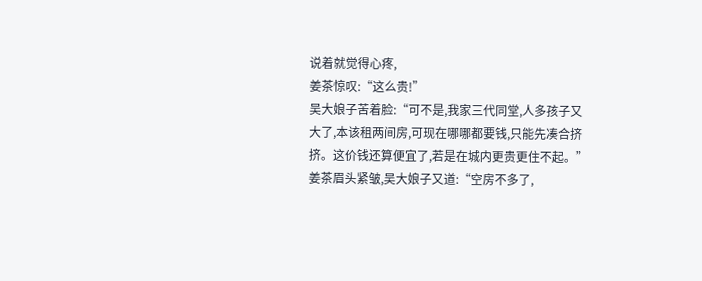说着就觉得心疼,
姜茶惊叹:“这么贵!”
吴大娘子苦着脸:“可不是,我家三代同堂,人多孩子又大了,本该租两间房,可现在哪哪都要钱,只能先凑合挤挤。这价钱还算便宜了,若是在城内更贵更住不起。”
姜茶眉头紧皱,吴大娘子又道:“空房不多了,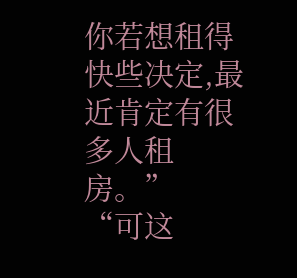你若想租得快些决定,最近肯定有很多人租房。”
“可这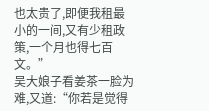也太贵了,即便我租最小的一间,又有少租政策,一个月也得七百文。”
吴大娘子看姜茶一脸为难,又道:“你若是觉得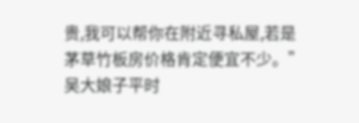贵,我可以帮你在附近寻私屋,若是茅草竹板房价格肯定便宜不少。”
吴大娘子平时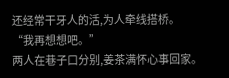还经常干牙人的活,为人牵线搭桥。
“我再想想吧。”
两人在巷子口分别,姜茶满怀心事回家。